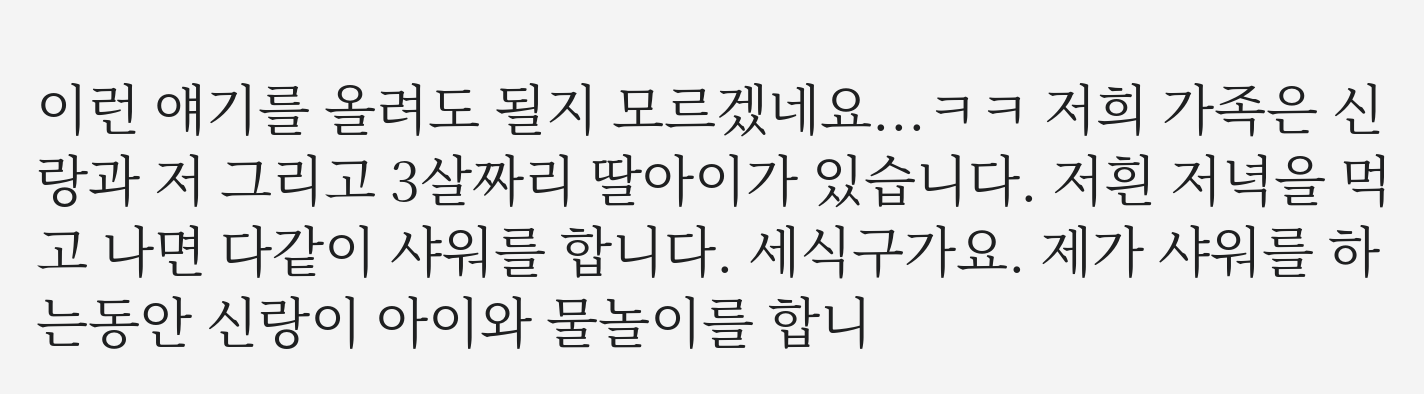이런 얘기를 올려도 될지 모르겠네요...ㅋㅋ 저희 가족은 신랑과 저 그리고 3살짜리 딸아이가 있습니다. 저흰 저녁을 먹고 나면 다같이 샤워를 합니다. 세식구가요. 제가 샤워를 하는동안 신랑이 아이와 물놀이를 합니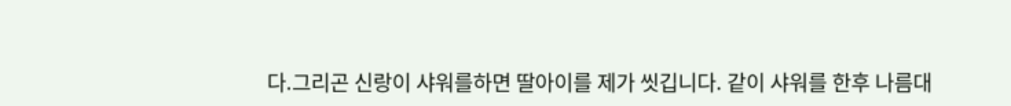다.그리곤 신랑이 샤워를하면 딸아이를 제가 씻깁니다. 같이 샤워를 한후 나름대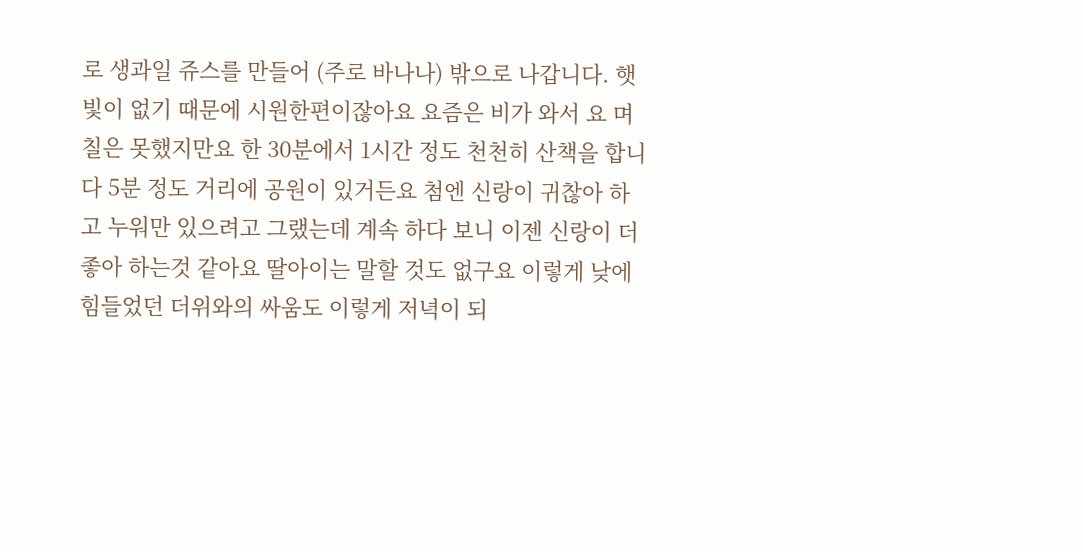로 생과일 쥬스를 만들어 (주로 바나나) 밖으로 나갑니다. 햇빛이 없기 때문에 시원한편이잖아요 요즘은 비가 와서 요 며칠은 못했지만요 한 30분에서 1시간 정도 천천히 산책을 합니다 5분 정도 거리에 공원이 있거든요 첨엔 신랑이 귀찮아 하고 누워만 있으려고 그랬는데 계속 하다 보니 이젠 신랑이 더 좋아 하는것 같아요 딸아이는 말할 것도 없구요 이렇게 낮에 힘들었던 더위와의 싸움도 이렇게 저녁이 되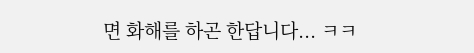면 화해를 하곤 한답니다... ㅋㅋ